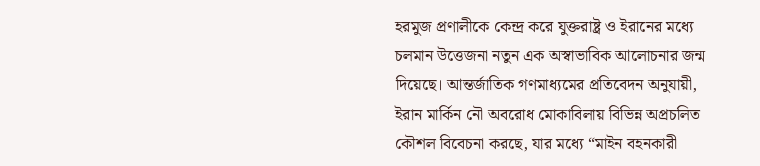হরমুজ প্রণালীকে কেন্দ্র করে যুক্তরাষ্ট্র ও ইরানের মধ্যে চলমান উত্তেজনা নতুন এক অস্বাভাবিক আলোচনার জন্ম দিয়েছে। আন্তর্জাতিক গণমাধ্যমের প্রতিবেদন অনুযায়ী, ইরান মার্কিন নৌ অবরোধ মোকাবিলায় বিভিন্ন অপ্রচলিত কৌশল বিবেচনা করছে, যার মধ্যে “মাইন বহনকারী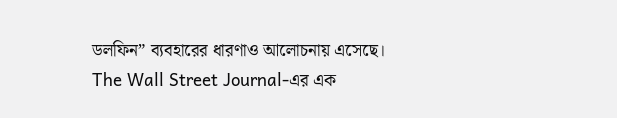ডলফিন” ব্যবহারের ধারণাও আলোচনায় এসেছে।
The Wall Street Journal-এর এক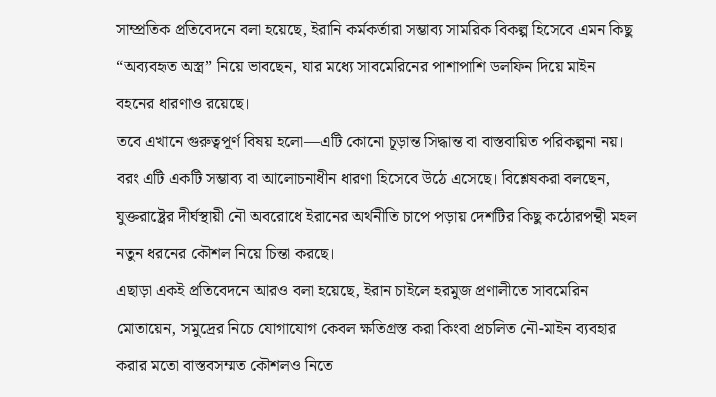সাম্প্রতিক প্রতিবেদনে বলা হয়েছে, ইরানি কর্মকর্তারা সম্ভাব্য সামরিক বিকল্প হিসেবে এমন কিছু “অব্যবহৃত অস্ত্র” নিয়ে ভাবছেন, যার মধ্যে সাবমেরিনের পাশাপাশি ডলফিন দিয়ে মাইন বহনের ধারণাও রয়েছে।
তবে এখানে গুরুত্বপূর্ণ বিষয় হলো—এটি কোনো চূড়ান্ত সিদ্ধান্ত বা বাস্তবায়িত পরিকল্পনা নয়। বরং এটি একটি সম্ভাব্য বা আলোচনাধীন ধারণা হিসেবে উঠে এসেছে। বিশ্লেষকরা বলছেন, যুক্তরাষ্ট্রের দীর্ঘস্থায়ী নৌ অবরোধে ইরানের অর্থনীতি চাপে পড়ায় দেশটির কিছু কঠোরপন্থী মহল নতুন ধরনের কৌশল নিয়ে চিন্তা করছে।
এছাড়া একই প্রতিবেদনে আরও বলা হয়েছে, ইরান চাইলে হরমুজ প্রণালীতে সাবমেরিন মোতায়েন, সমুদ্রের নিচে যোগাযোগ কেবল ক্ষতিগ্রস্ত করা কিংবা প্রচলিত নৌ-মাইন ব্যবহার করার মতো বাস্তবসম্মত কৌশলও নিতে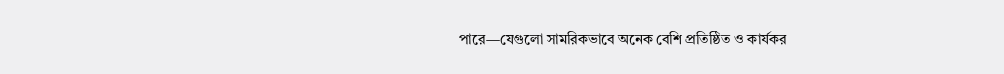পারে—যেগুলো সামরিকভাবে অনেক বেশি প্রতিষ্ঠিত ও কার্যকর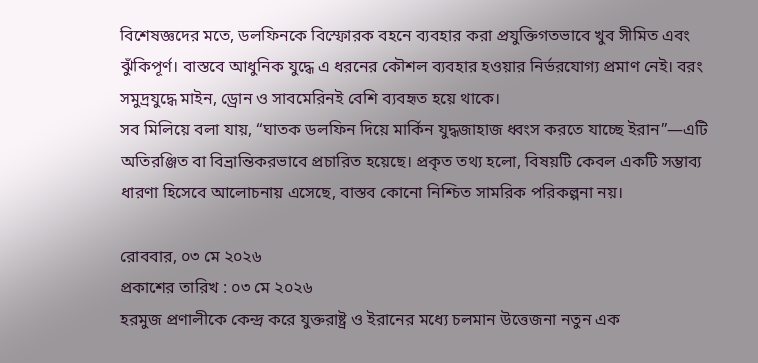বিশেষজ্ঞদের মতে, ডলফিনকে বিস্ফোরক বহনে ব্যবহার করা প্রযুক্তিগতভাবে খুব সীমিত এবং ঝুঁকিপূর্ণ। বাস্তবে আধুনিক যুদ্ধে এ ধরনের কৌশল ব্যবহার হওয়ার নির্ভরযোগ্য প্রমাণ নেই। বরং সমুদ্রযুদ্ধে মাইন, ড্রোন ও সাবমেরিনই বেশি ব্যবহৃত হয়ে থাকে।
সব মিলিয়ে বলা যায়, “ঘাতক ডলফিন দিয়ে মার্কিন যুদ্ধজাহাজ ধ্বংস করতে যাচ্ছে ইরান”—এটি অতিরঞ্জিত বা বিভ্রান্তিকরভাবে প্রচারিত হয়েছে। প্রকৃত তথ্য হলো, বিষয়টি কেবল একটি সম্ভাব্য ধারণা হিসেবে আলোচনায় এসেছে, বাস্তব কোনো নিশ্চিত সামরিক পরিকল্পনা নয়।

রোববার, ০৩ মে ২০২৬
প্রকাশের তারিখ : ০৩ মে ২০২৬
হরমুজ প্রণালীকে কেন্দ্র করে যুক্তরাষ্ট্র ও ইরানের মধ্যে চলমান উত্তেজনা নতুন এক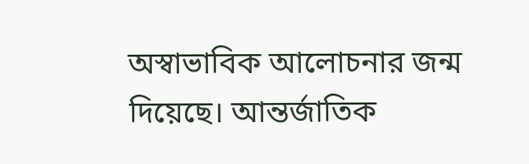অস্বাভাবিক আলোচনার জন্ম দিয়েছে। আন্তর্জাতিক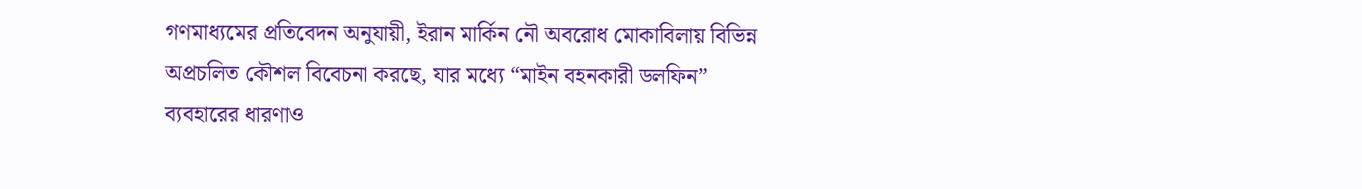গণমাধ্যমের প্রতিবেদন অনুযায়ী, ইরান মার্কিন নৌ অবরোধ মোকাবিলায় বিভিন্ন অপ্রচলিত কৌশল বিবেচনা করছে, যার মধ্যে “মাইন বহনকারী ডলফিন” ব্যবহারের ধারণাও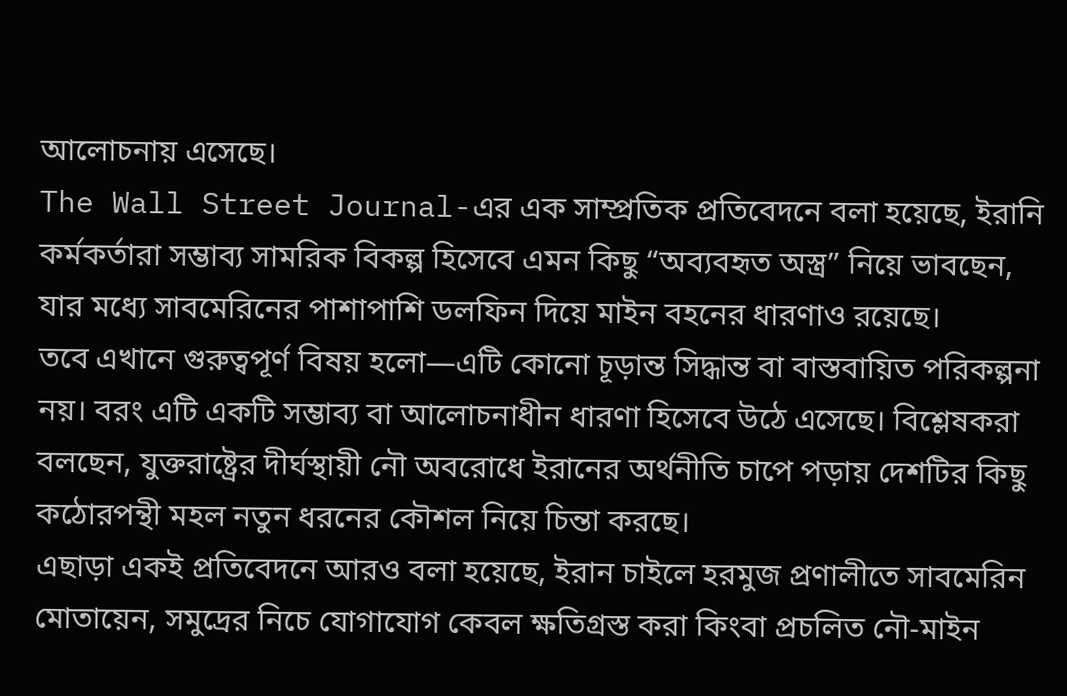আলোচনায় এসেছে।
The Wall Street Journal-এর এক সাম্প্রতিক প্রতিবেদনে বলা হয়েছে, ইরানি কর্মকর্তারা সম্ভাব্য সামরিক বিকল্প হিসেবে এমন কিছু “অব্যবহৃত অস্ত্র” নিয়ে ভাবছেন, যার মধ্যে সাবমেরিনের পাশাপাশি ডলফিন দিয়ে মাইন বহনের ধারণাও রয়েছে।
তবে এখানে গুরুত্বপূর্ণ বিষয় হলো—এটি কোনো চূড়ান্ত সিদ্ধান্ত বা বাস্তবায়িত পরিকল্পনা নয়। বরং এটি একটি সম্ভাব্য বা আলোচনাধীন ধারণা হিসেবে উঠে এসেছে। বিশ্লেষকরা বলছেন, যুক্তরাষ্ট্রের দীর্ঘস্থায়ী নৌ অবরোধে ইরানের অর্থনীতি চাপে পড়ায় দেশটির কিছু কঠোরপন্থী মহল নতুন ধরনের কৌশল নিয়ে চিন্তা করছে।
এছাড়া একই প্রতিবেদনে আরও বলা হয়েছে, ইরান চাইলে হরমুজ প্রণালীতে সাবমেরিন মোতায়েন, সমুদ্রের নিচে যোগাযোগ কেবল ক্ষতিগ্রস্ত করা কিংবা প্রচলিত নৌ-মাইন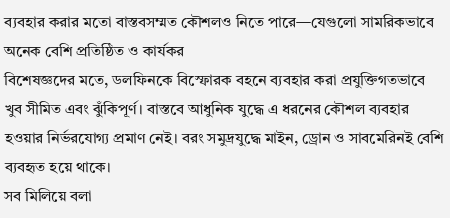ব্যবহার করার মতো বাস্তবসম্মত কৌশলও নিতে পারে—যেগুলো সামরিকভাবে অনেক বেশি প্রতিষ্ঠিত ও কার্যকর
বিশেষজ্ঞদের মতে, ডলফিনকে বিস্ফোরক বহনে ব্যবহার করা প্রযুক্তিগতভাবে খুব সীমিত এবং ঝুঁকিপূর্ণ। বাস্তবে আধুনিক যুদ্ধে এ ধরনের কৌশল ব্যবহার হওয়ার নির্ভরযোগ্য প্রমাণ নেই। বরং সমুদ্রযুদ্ধে মাইন, ড্রোন ও সাবমেরিনই বেশি ব্যবহৃত হয়ে থাকে।
সব মিলিয়ে বলা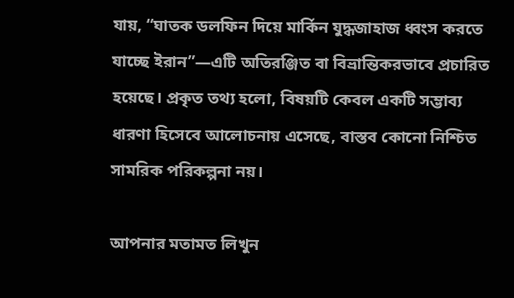যায়, “ঘাতক ডলফিন দিয়ে মার্কিন যুদ্ধজাহাজ ধ্বংস করতে যাচ্ছে ইরান”—এটি অতিরঞ্জিত বা বিভ্রান্তিকরভাবে প্রচারিত হয়েছে। প্রকৃত তথ্য হলো, বিষয়টি কেবল একটি সম্ভাব্য ধারণা হিসেবে আলোচনায় এসেছে, বাস্তব কোনো নিশ্চিত সামরিক পরিকল্পনা নয়।

আপনার মতামত লিখুন